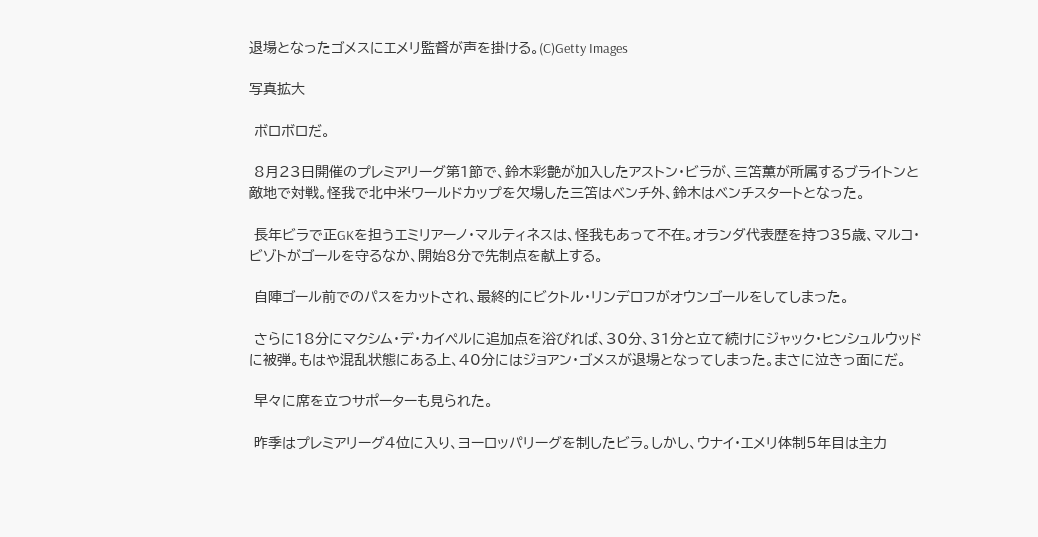退場となったゴメスにエメリ監督が声を掛ける。(C)Getty Images

写真拡大

 ボロボロだ。

 8月23日開催のプレミアリーグ第1節で、鈴木彩艶が加入したアストン・ビラが、三笘薫が所属するブライトンと敵地で対戦。怪我で北中米ワールドカップを欠場した三笘はベンチ外、鈴木はベンチスタートとなった。

 長年ビラで正GKを担うエミリアーノ・マルティネスは、怪我もあって不在。オランダ代表歴を持つ35歳、マルコ・ビゾトがゴールを守るなか、開始8分で先制点を献上する。

 自陣ゴール前でのパスをカットされ、最終的にビクトル・リンデロフがオウンゴールをしてしまった。

 さらに18分にマクシム・デ・カイペルに追加点を浴びれば、30分、31分と立て続けにジャック・ヒンシュルウッドに被弾。もはや混乱状態にある上、40分にはジョアン・ゴメスが退場となってしまった。まさに泣きっ面にだ。

 早々に席を立つサポーターも見られた。

 昨季はプレミアリーグ4位に入り、ヨーロッパリーグを制したビラ。しかし、ウナイ・エメリ体制5年目は主力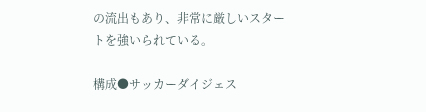の流出もあり、非常に厳しいスタートを強いられている。

構成●サッカーダイジェス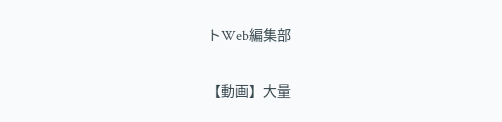トWeb編集部

【動画】大量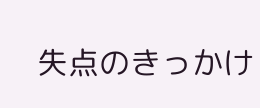失点のきっかけ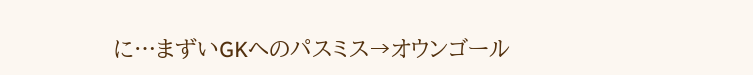に…まずいGKへのパスミス→オウンゴール